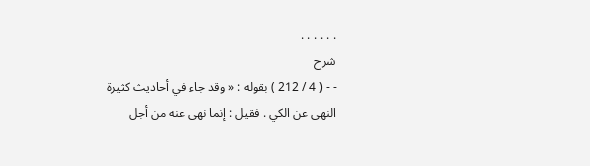. . . . . .
شرح
- - ( 4 / 212 ) بقوله : « وقد جاء في أحاديث كثيرة النهى عن الكي . فقيل : إنما نهى عنه من أجل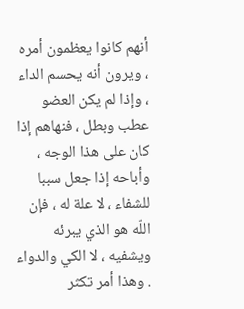أنهم كانوا يعظمون أمره ، ويرون أنه يحسم الداء ، وإذا لم يكن العضو عطب وبطل ، فنهاهم إذا كان على هذا الوجه ، وأباحه إذا جعل سببا للشفاء ، لا علة له ، فإن اللّه هو الذي يبرئه ويشفيه ، لا الكي والدواء . وهذا أمر تكثر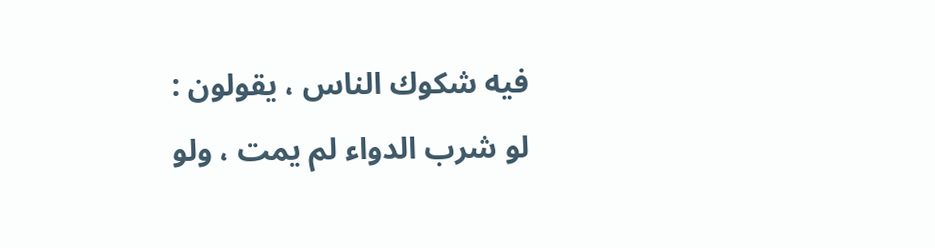فيه شكوك الناس ، يقولون :
لو شرب الدواء لم يمت ، ولو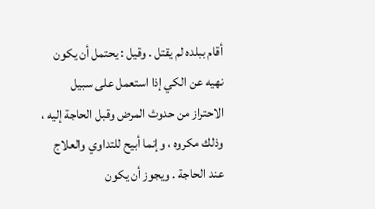أقام ببلده لم يقتل . وقيل : يحتمل أن يكون نهيه عن الكي إذا استعمل على سبيل الاحتراز من حدوث المرض وقبل الحاجة إليه ، وذلك مكروه ، وإنما أبيح للتداوي والعلاج عند الحاجة . ويجوز أن يكون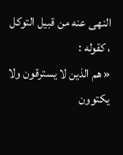النهى عنه من قبيل التوكل ، كقوله :
« هم الذين لا يسترقون ولا يكتوون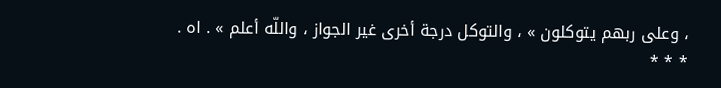، وعلى ربهم يتوكلون » ، والتوكل درجة أخرى غير الجواز ، واللّه أعلم » . اه .
* * *